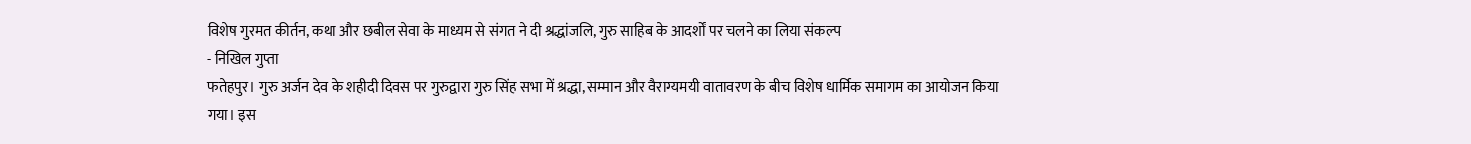विशेष गुरमत कीर्तन, कथा और छबील सेवा के माध्यम से संगत ने दी श्रद्धांजलि, गुरु साहिब के आदर्शों पर चलने का लिया संकल्प
- निखिल गुप्ता
फतेहपुर। गुरु अर्जन देव के शहीदी दिवस पर गुरुद्वारा गुरु सिंह सभा में श्रद्धा, सम्मान और वैराग्यमयी वातावरण के बीच विशेष धार्मिक समागम का आयोजन किया गया। इस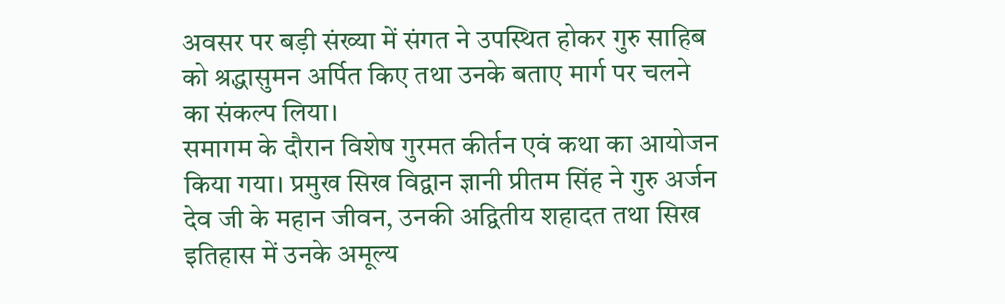अवसर पर बड़ी संख्या में संगत ने उपस्थित होकर गुरु साहिब को श्रद्धासुमन अर्पित किए तथा उनके बताए मार्ग पर चलने का संकल्प लिया।
समागम के दौरान विशेष गुरमत कीर्तन एवं कथा का आयोजन किया गया। प्रमुख सिख विद्वान ज्ञानी प्रीतम सिंह ने गुरु अर्जन देव जी के महान जीवन, उनकी अद्वितीय शहादत तथा सिख इतिहास में उनके अमूल्य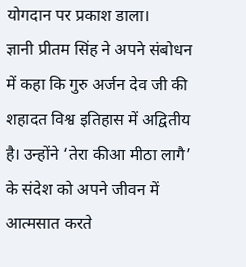योगदान पर प्रकाश डाला।
ज्ञानी प्रीतम सिंह ने अपने संबोधन में कहा कि गुरु अर्जन देव जी की शहादत विश्व इतिहास में अद्वितीय है। उन्होंने ‘तेरा कीआ मीठा लागै’ के संदेश को अपने जीवन में आत्मसात करते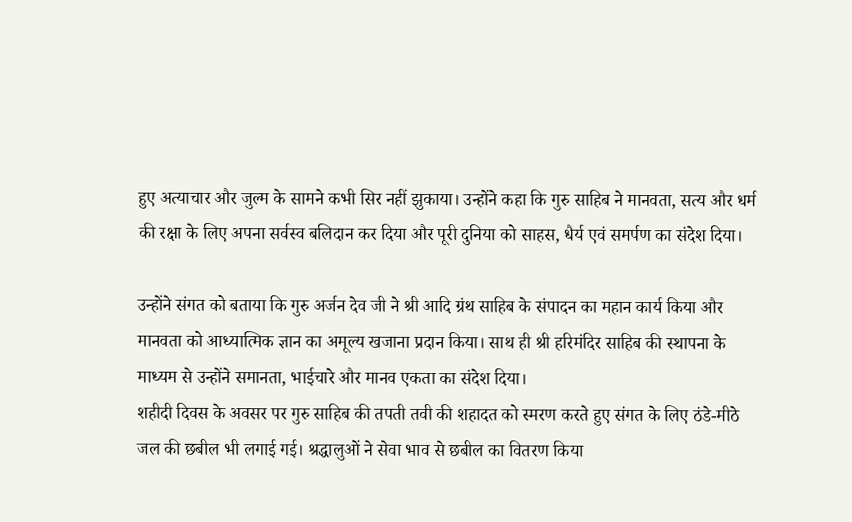हुए अत्याचार और जुल्म के सामने कभी सिर नहीं झुकाया। उन्होंने कहा कि गुरु साहिब ने मानवता, सत्य और धर्म की रक्षा के लिए अपना सर्वस्व बलिदान कर दिया और पूरी दुनिया को साहस, धैर्य एवं समर्पण का संदेश दिया।

उन्होंने संगत को बताया कि गुरु अर्जन देव जी ने श्री आदि ग्रंथ साहिब के संपादन का महान कार्य किया और मानवता को आध्यात्मिक ज्ञान का अमूल्य खजाना प्रदान किया। साथ ही श्री हरिमंदिर साहिब की स्थापना के माध्यम से उन्होंने समानता, भाईचारे और मानव एकता का संदेश दिया।
शहीदी दिवस के अवसर पर गुरु साहिब की तपती तवी की शहादत को स्मरण करते हुए संगत के लिए ठंडे-मीठे जल की छबील भी लगाई गई। श्रद्धालुओं ने सेवा भाव से छबील का वितरण किया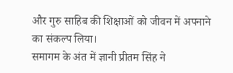और गुरु साहिब की शिक्षाओं को जीवन में अपनाने का संकल्प लिया।
समागम के अंत में ज्ञानी प्रीतम सिंह ने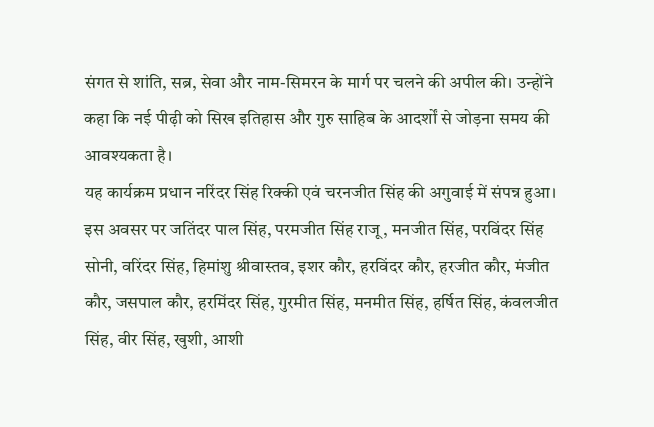संगत से शांति, सब्र, सेवा और नाम-सिमरन के मार्ग पर चलने की अपील की। उन्होंने कहा कि नई पीढ़ी को सिख इतिहास और गुरु साहिब के आदर्शों से जोड़ना समय की आवश्यकता है।
यह कार्यक्रम प्रधान नरिंदर सिंह रिक्की एवं चरनजीत सिंह की अगुवाई में संपन्न हुआ। इस अवसर पर जतिंदर पाल सिंह, परमजीत सिंह राजू, मनजीत सिंह, परविंदर सिंह सोनी, वरिंदर सिंह, हिमांशु श्रीवास्तव, इशर कौर, हरविंदर कौर, हरजीत कौर, मंजीत कौर, जसपाल कौर, हरमिंदर सिंह, गुरमीत सिंह, मनमीत सिंह, हर्षित सिंह, कंवलजीत सिंह, वीर सिंह, खुशी, आशी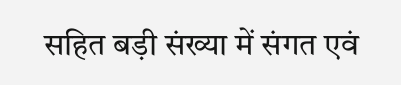सहित बड़ी संख्या में संगत एवं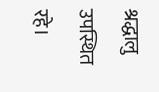श्रद्धालु उपस्थित रहे।